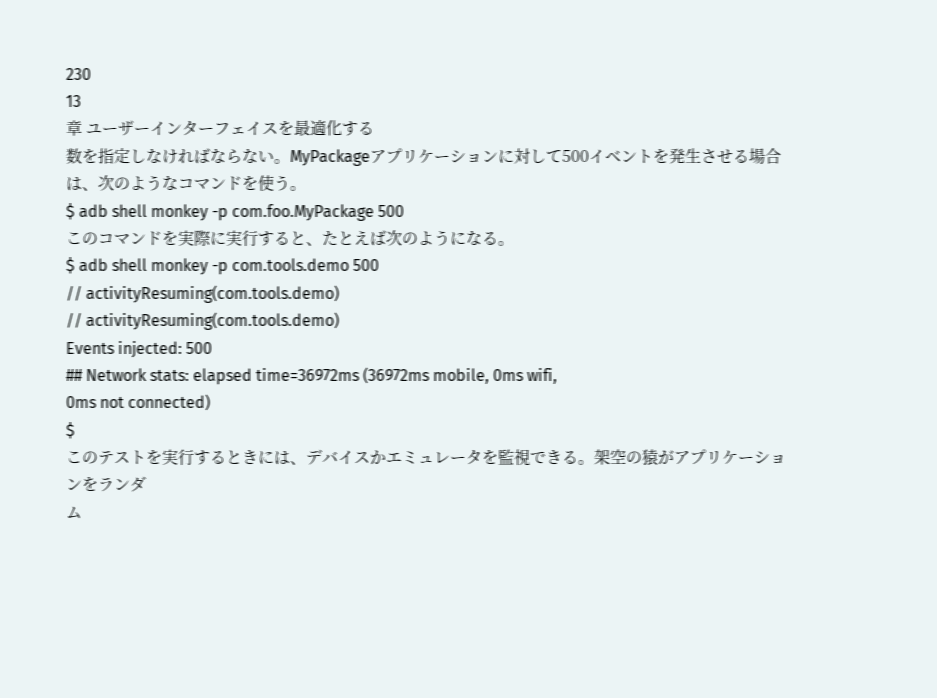230
13
章 ユーザーインターフェイスを最適化する
数を指定しなければならない。MyPackageアプリケーションに対して500イベントを発生させる場合
は、次のようなコマンドを使う。
$ adb shell monkey -p com.foo.MyPackage 500
このコマンドを実際に実行すると、たとえば次のようになる。
$ adb shell monkey -p com.tools.demo 500
// activityResuming(com.tools.demo)
// activityResuming(com.tools.demo)
Events injected: 500
## Network stats: elapsed time=36972ms (36972ms mobile, 0ms wifi,
0ms not connected)
$
このテストを実行するときには、デバイスかエミュレータを監視できる。架空の猿がアプリケーショ
ンをランダ
ム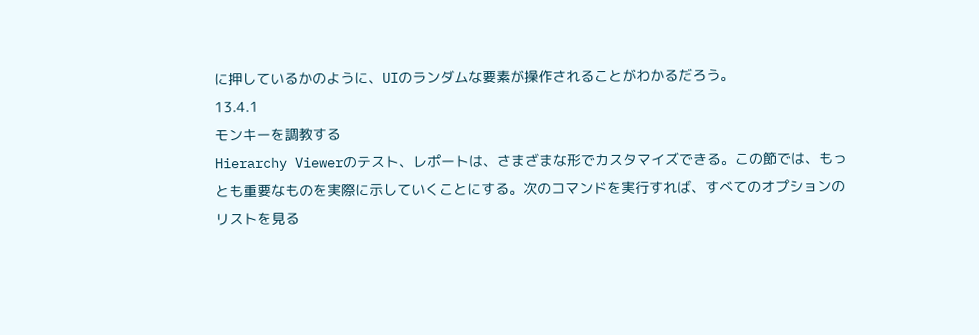に押しているかのように、UIのランダムな要素が操作されることがわかるだろう。
13.4.1
モンキーを調教する
Hierarchy Viewerのテスト、レポートは、さまざまな形でカスタマイズできる。この節では、もっ
とも重要なものを実際に示していくことにする。次のコマンドを実行すれば、すべてのオプションの
リストを見る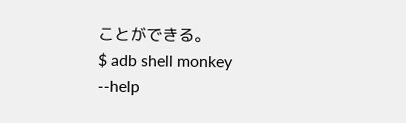ことができる。
$ adb shell monkey --help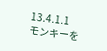13.4.1.1
モンキーを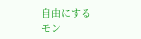自由にする
モン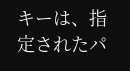キーは、指定されたパ